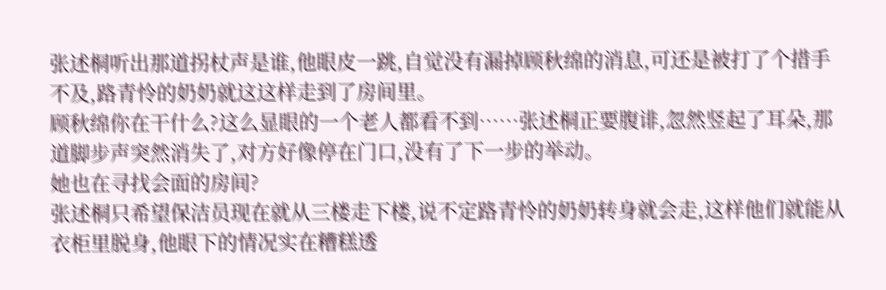张述桐听出那道拐杖声是谁,他眼皮一跳,自觉没有漏掉顾秋绵的消息,可还是被打了个措手不及,路青怜的奶奶就这这样走到了房间里。
顾秋绵你在干什么?这么显眼的一个老人都看不到……张述桐正要腹诽,忽然竖起了耳朵,那道脚步声突然消失了,对方好像停在门口,没有了下一步的举动。
她也在寻找会面的房间?
张述桐只希望保洁员现在就从三楼走下楼,说不定路青怜的奶奶转身就会走,这样他们就能从衣柜里脱身,他眼下的情况实在糟糕透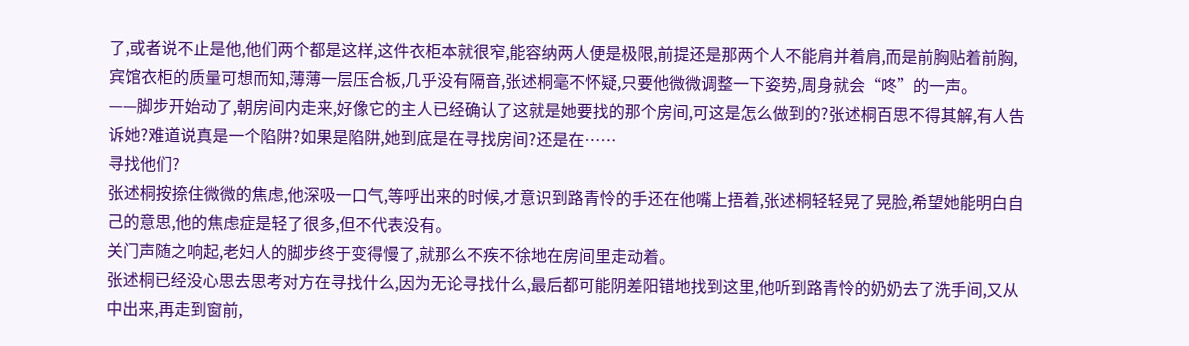了,或者说不止是他,他们两个都是这样,这件衣柜本就很窄,能容纳两人便是极限,前提还是那两个人不能肩并着肩,而是前胸贴着前胸,宾馆衣柜的质量可想而知,薄薄一层压合板,几乎没有隔音,张述桐毫不怀疑,只要他微微调整一下姿势,周身就会“咚”的一声。
——脚步开始动了,朝房间内走来,好像它的主人已经确认了这就是她要找的那个房间,可这是怎么做到的?张述桐百思不得其解,有人告诉她?难道说真是一个陷阱?如果是陷阱,她到底是在寻找房间?还是在……
寻找他们?
张述桐按捺住微微的焦虑,他深吸一口气,等呼出来的时候,才意识到路青怜的手还在他嘴上捂着,张述桐轻轻晃了晃脸,希望她能明白自己的意思,他的焦虑症是轻了很多,但不代表没有。
关门声随之响起,老妇人的脚步终于变得慢了,就那么不疾不徐地在房间里走动着。
张述桐已经没心思去思考对方在寻找什么,因为无论寻找什么,最后都可能阴差阳错地找到这里,他听到路青怜的奶奶去了洗手间,又从中出来,再走到窗前,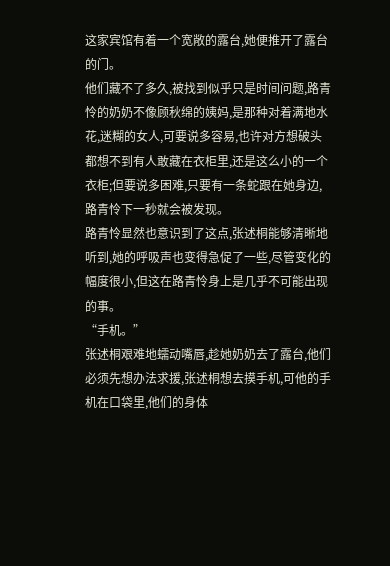这家宾馆有着一个宽敞的露台,她便推开了露台的门。
他们藏不了多久,被找到似乎只是时间问题,路青怜的奶奶不像顾秋绵的姨妈,是那种对着满地水花,迷糊的女人,可要说多容易,也许对方想破头都想不到有人敢藏在衣柜里,还是这么小的一个衣柜;但要说多困难,只要有一条蛇跟在她身边,路青怜下一秒就会被发现。
路青怜显然也意识到了这点,张述桐能够清晰地听到,她的呼吸声也变得急促了一些,尽管变化的幅度很小,但这在路青怜身上是几乎不可能出现的事。
“手机。”
张述桐艰难地蠕动嘴唇,趁她奶奶去了露台,他们必须先想办法求援,张述桐想去摸手机,可他的手机在口袋里,他们的身体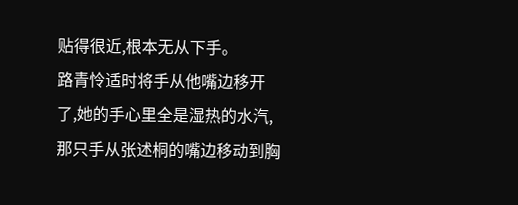贴得很近,根本无从下手。
路青怜适时将手从他嘴边移开了,她的手心里全是湿热的水汽,那只手从张述桐的嘴边移动到胸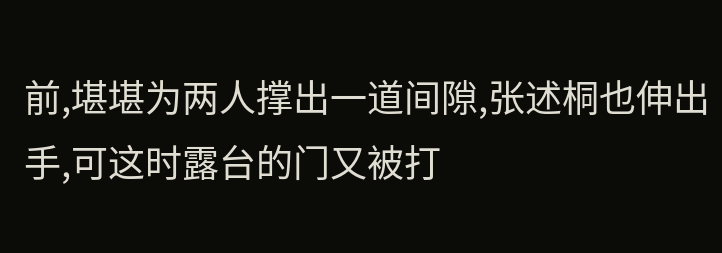前,堪堪为两人撑出一道间隙,张述桐也伸出手,可这时露台的门又被打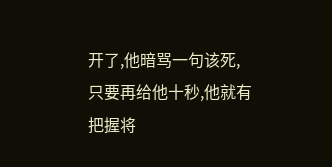开了,他暗骂一句该死,只要再给他十秒,他就有把握将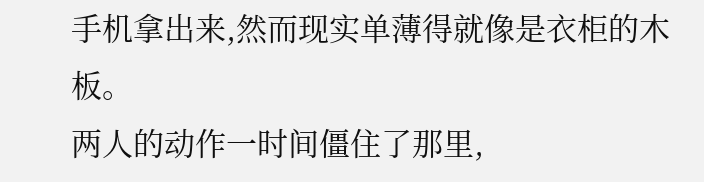手机拿出来,然而现实单薄得就像是衣柜的木板。
两人的动作一时间僵住了那里,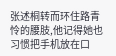张述桐转而环住路青怜的腰肢,他记得她也习惯把手机放在口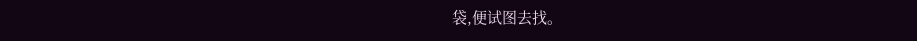袋,便试图去找。